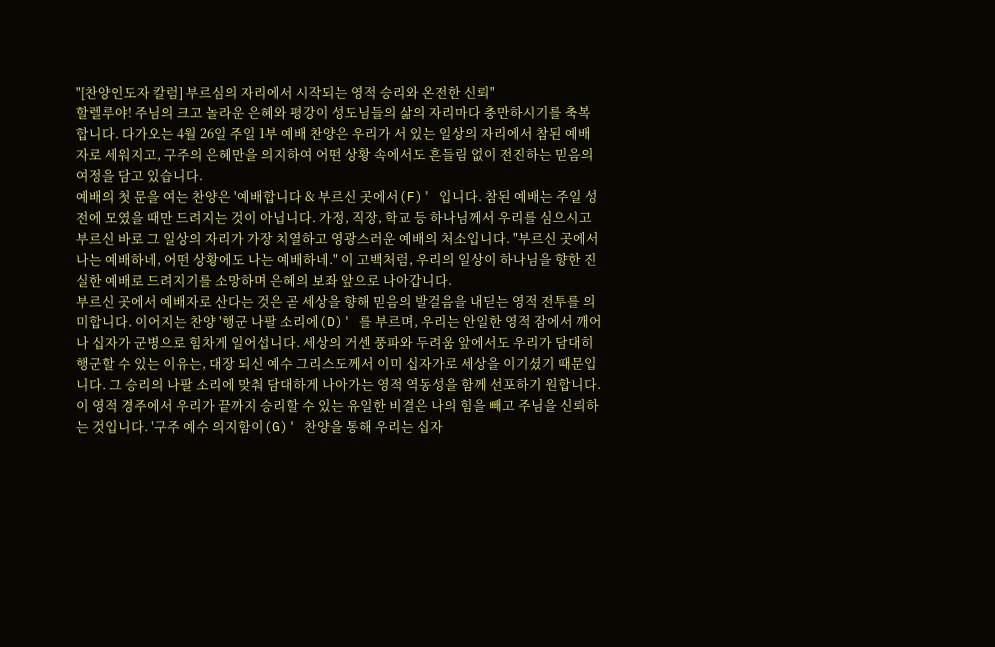"[찬양인도자 칼럼] 부르심의 자리에서 시작되는 영적 승리와 온전한 신뢰"
할렐루야! 주님의 크고 놀라운 은혜와 평강이 성도님들의 삶의 자리마다 충만하시기를 축복합니다. 다가오는 4월 26일 주일 1부 예배 찬양은 우리가 서 있는 일상의 자리에서 참된 예배자로 세워지고, 구주의 은혜만을 의지하여 어떤 상황 속에서도 흔들림 없이 전진하는 믿음의 여정을 담고 있습니다.
예배의 첫 문을 여는 찬양은 '예배합니다 & 부르신 곳에서(F)' 입니다. 참된 예배는 주일 성전에 모였을 때만 드려지는 것이 아닙니다. 가정, 직장, 학교 등 하나님께서 우리를 심으시고 부르신 바로 그 일상의 자리가 가장 치열하고 영광스러운 예배의 처소입니다. "부르신 곳에서 나는 예배하네, 어떤 상황에도 나는 예배하네." 이 고백처럼, 우리의 일상이 하나님을 향한 진실한 예배로 드려지기를 소망하며 은혜의 보좌 앞으로 나아갑니다.
부르신 곳에서 예배자로 산다는 것은 곧 세상을 향해 믿음의 발걸음을 내딛는 영적 전투를 의미합니다. 이어지는 찬양 '행군 나팔 소리에(D)' 를 부르며, 우리는 안일한 영적 잠에서 깨어나 십자가 군병으로 힘차게 일어섭니다. 세상의 거센 풍파와 두려움 앞에서도 우리가 담대히 행군할 수 있는 이유는, 대장 되신 예수 그리스도께서 이미 십자가로 세상을 이기셨기 때문입니다. 그 승리의 나팔 소리에 맞춰 담대하게 나아가는 영적 역동성을 함께 선포하기 원합니다.
이 영적 경주에서 우리가 끝까지 승리할 수 있는 유일한 비결은 나의 힘을 빼고 주님을 신뢰하는 것입니다. '구주 예수 의지함이(G)' 찬양을 통해 우리는 십자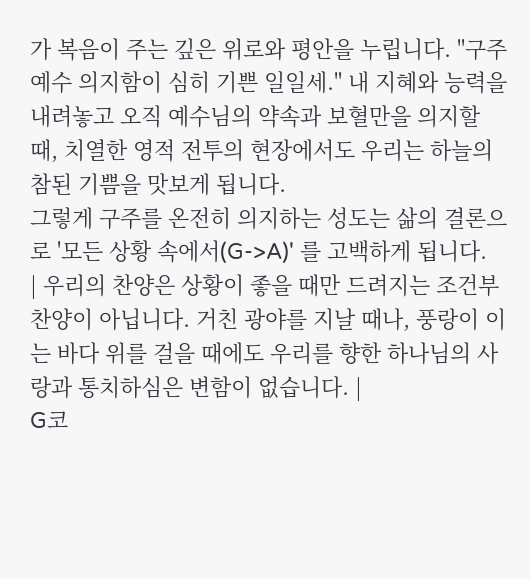가 복음이 주는 깊은 위로와 평안을 누립니다. "구주 예수 의지함이 심히 기쁜 일일세." 내 지혜와 능력을 내려놓고 오직 예수님의 약속과 보혈만을 의지할 때, 치열한 영적 전투의 현장에서도 우리는 하늘의 참된 기쁨을 맛보게 됩니다.
그렇게 구주를 온전히 의지하는 성도는 삶의 결론으로 '모든 상황 속에서(G->A)' 를 고백하게 됩니다.
| 우리의 찬양은 상황이 좋을 때만 드려지는 조건부 찬양이 아닙니다. 거친 광야를 지날 때나, 풍랑이 이는 바다 위를 걸을 때에도 우리를 향한 하나님의 사랑과 통치하심은 변함이 없습니다. |
G코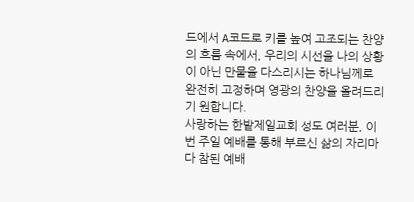드에서 A코드로 키를 높여 고조되는 찬양의 흐름 속에서, 우리의 시선을 나의 상황이 아닌 만물을 다스리시는 하나님께로 완전히 고정하며 영광의 찬양을 올려드리기 원합니다.
사랑하는 한밭제일교회 성도 여러분, 이번 주일 예배를 통해 부르신 삶의 자리마다 참된 예배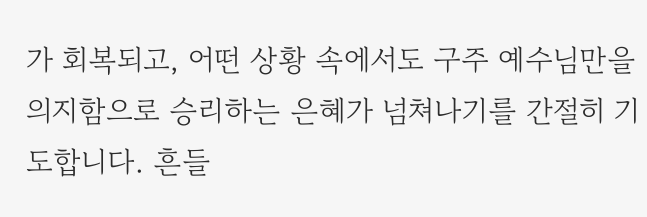가 회복되고, 어떤 상황 속에서도 구주 예수님만을 의지함으로 승리하는 은혜가 넘쳐나기를 간절히 기도합니다. 흔들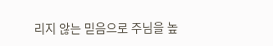리지 않는 믿음으로 주님을 높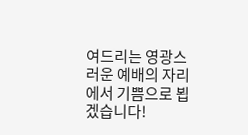여드리는 영광스러운 예배의 자리에서 기쁨으로 뵙겠습니다!